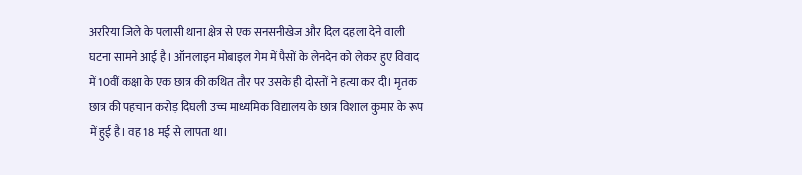अररिया जिले के पलासी थाना क्षेत्र से एक सनसनीखेज और दिल दहला देने वाली घटना सामने आई है। ऑनलाइन मोबाइल गेम में पैसों के लेनदेन को लेकर हुए विवाद में 10वीं कक्षा के एक छात्र की कथित तौर पर उसके ही दोस्तों ने हत्या कर दी। मृतक छात्र की पहचान करोड़ दिघली उच्च माध्यमिक विद्यालय के छात्र विशाल कुमार के रूप में हुई है। वह 18 मई से लापता था।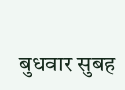बुधवार सुबह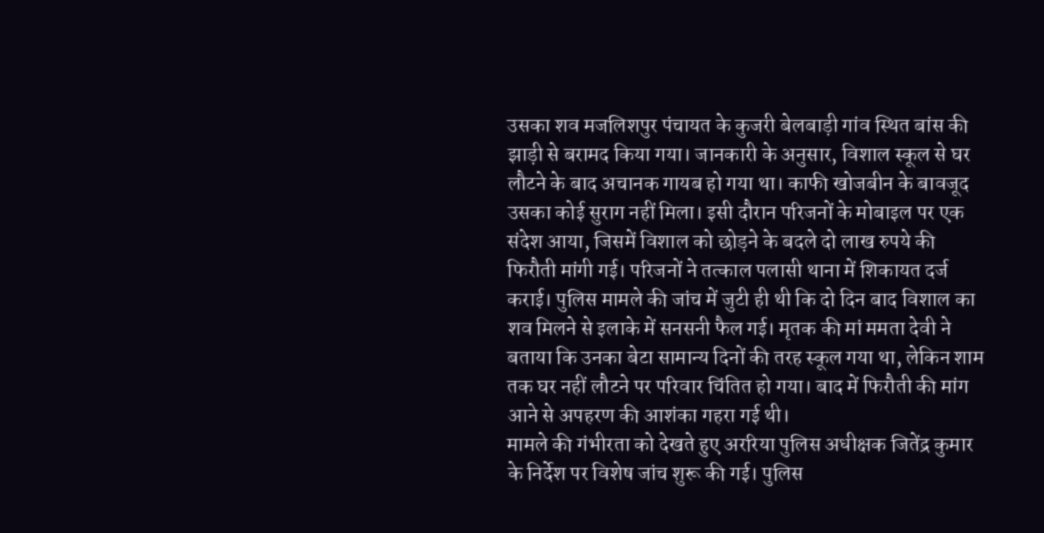उसका शव मजलिशपुर पंचायत के कुजरी बेलबाड़ी गांव स्थित बांस की झाड़ी से बरामद किया गया। जानकारी के अनुसार, विशाल स्कूल से घर लौटने के बाद अचानक गायब हो गया था। काफी खोजबीन के बावजूद उसका कोई सुराग नहीं मिला। इसी दौरान परिजनों के मोबाइल पर एक संदेश आया, जिसमें विशाल को छोड़ने के बदले दो लाख रुपये की फिरौती मांगी गई। परिजनों ने तत्काल पलासी थाना में शिकायत दर्ज कराई। पुलिस मामले की जांच में जुटी ही थी कि दो दिन बाद विशाल का शव मिलने से इलाके में सनसनी फैल गई। मृतक की मां ममता देवी ने बताया कि उनका बेटा सामान्य दिनों की तरह स्कूल गया था, लेकिन शाम तक घर नहीं लौटने पर परिवार चिंतित हो गया। बाद में फिरौती की मांग आने से अपहरण की आशंका गहरा गई थी।
मामले की गंभीरता को देखते हुए अररिया पुलिस अधीक्षक जितेंद्र कुमार के निर्देश पर विशेष जांच शुरू की गई। पुलिस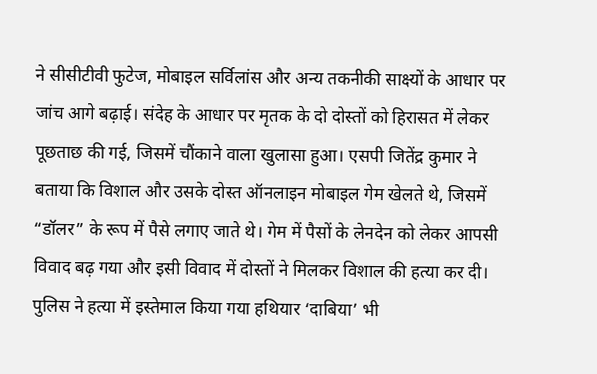ने सीसीटीवी फुटेज, मोबाइल सर्विलांस और अन्य तकनीकी साक्ष्यों के आधार पर जांच आगे बढ़ाई। संदेह के आधार पर मृतक के दो दोस्तों को हिरासत में लेकर पूछताछ की गई, जिसमें चौंकाने वाला खुलासा हुआ। एसपी जितेंद्र कुमार ने बताया कि विशाल और उसके दोस्त ऑनलाइन मोबाइल गेम खेलते थे, जिसमें “डॉलर” के रूप में पैसे लगाए जाते थे। गेम में पैसों के लेनदेन को लेकर आपसी विवाद बढ़ गया और इसी विवाद में दोस्तों ने मिलकर विशाल की हत्या कर दी। पुलिस ने हत्या में इस्तेमाल किया गया हथियार ‘दाबिया’ भी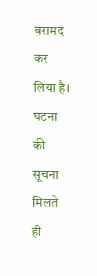बरामद कर लिया है। घटना की सूचना मिलते ही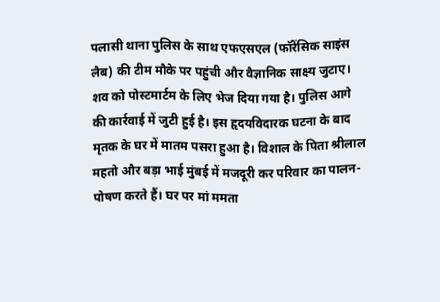पलासी थाना पुलिस के साथ एफएसएल (फॉरेंसिक साइंस लैब) की टीम मौके पर पहुंची और वैज्ञानिक साक्ष्य जुटाए। शव को पोस्टमार्टम के लिए भेज दिया गया है। पुलिस आगे की कार्रवाई में जुटी हुई है। इस हृदयविदारक घटना के बाद मृतक के घर में मातम पसरा हुआ है। विशाल के पिता श्रीलाल महतो और बड़ा भाई मुंबई में मजदूरी कर परिवार का पालन-पोषण करते हैं। घर पर मां ममता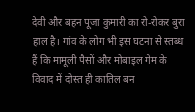देवी और बहन पूजा कुमारी का रो-रोकर बुरा हाल है। गांव के लोग भी इस घटना से स्तब्ध हैं कि मामूली पैसों और मोबाइल गेम के विवाद में दोस्त ही कातिल बन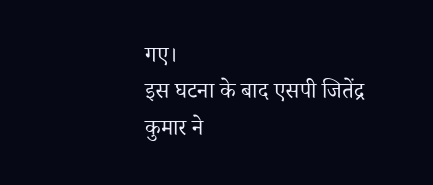गए।
इस घटना के बाद एसपी जितेंद्र कुमार ने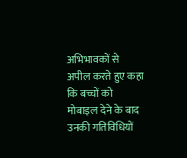अभिभावकों से अपील करते हुए कहा कि बच्चों को मोबाइल देने के बाद उनकी गतिविधियों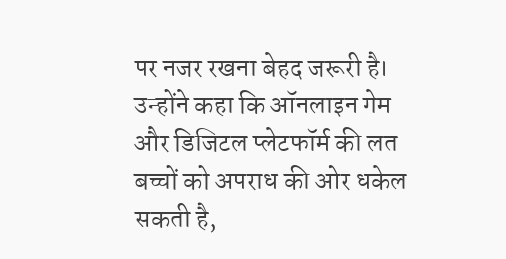पर नजर रखना बेहद जरूरी है। उन्होंने कहा कि ऑनलाइन गेम और डिजिटल प्लेटफॉर्म की लत बच्चों को अपराध की ओर धकेल सकती है,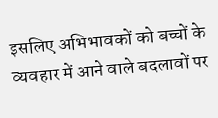इसलिए अभिभावकों को बच्चों के व्यवहार में आने वाले बदलावों पर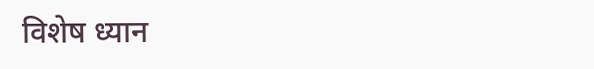विशेष ध्यान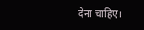देना चाहिए।